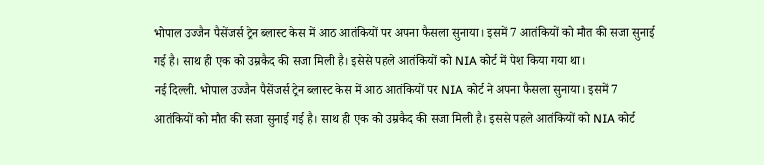भोपाल उज्जैन पैसेंजर्स ट्रेन ब्लास्ट केस में आठ आतंकियों पर अपना फैसला सुनाया। इसमें 7 आतंकियों को मौत की सजा सुनाई गई है। साथ ही एक को उम्रकैद की सजा मिली है। इसेसे पहले आतंकियों को NIA कोर्ट में पेश किया गया था।
नई दिल्ली. भोपाल उज्जैन पैसेंजर्स ट्रेन ब्लास्ट केस में आठ आतंकियों पर NIA कोर्ट ने अपना फैसला सुनाया। इसमें 7 आतंकियों को मौत की सजा सुनाई गई है। साथ ही एक को उम्रकैद की सजा मिली है। इससे पहले आतंकियों को NIA कोर्ट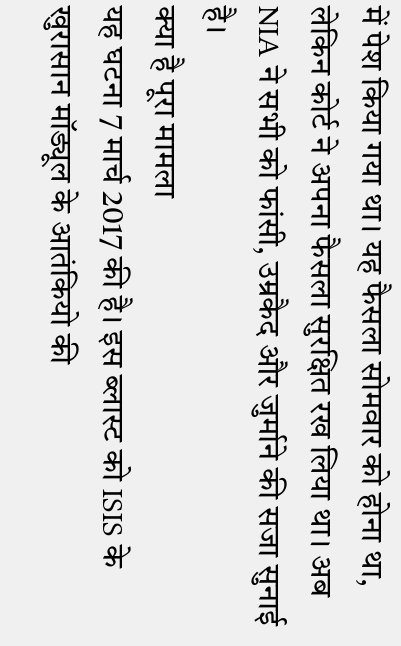में पेश किया गया था। यह फैसला सोमवार को होना था, लेकिन कोर्ट ने अपना फैसला सुरक्षित रख लिया था। अब NIA ने सभी को फांसी, उम्रकैद और जुर्माने की सजा सुनाई है।
क्या है पूरा मामला
यह घटना 7 मार्च 2017 की है। इस ब्लास्ट को ISIS के खुरासान मॉड्यूल के आतंकियो की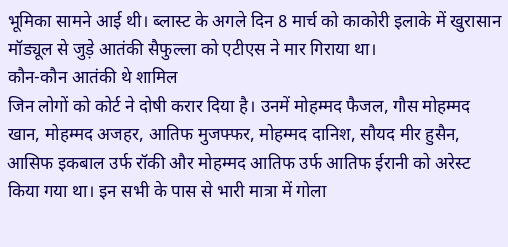भूमिका सामने आई थी। ब्लास्ट के अगले दिन 8 मार्च को काकोरी इलाके में खुरासान मॉड्यूल से जुड़े आतंकी सैफुल्ला को एटीएस ने मार गिराया था।
कौन-कौन आतंकी थे शामिल
जिन लोगों को कोर्ट ने दोषी करार दिया है। उनमें मोहम्मद फैजल, गौस मोहम्मद खान, मोहम्मद अजहर, आतिफ मुजफ्फर, मोहम्मद दानिश, सौयद मीर हुसैन, आसिफ इकबाल उर्फ रॉकी और मोहम्मद आतिफ उर्फ आतिफ ईरानी को अरेस्ट किया गया था। इन सभी के पास से भारी मात्रा में गोला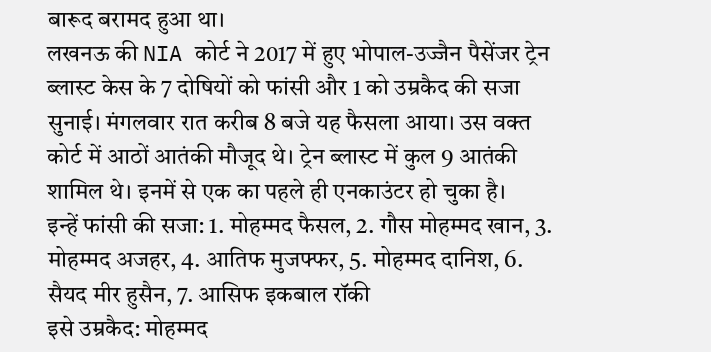बारूद बरामद हुआ था।
लखनऊ की NIA कोर्ट ने 2017 में हुए भोपाल-उज्जैन पैसेंजर ट्रेन ब्लास्ट केस के 7 दोषियों को फांसी और 1 को उम्रकैद की सजा सुनाई। मंगलवार रात करीब 8 बजे यह फैसला आया। उस वक्त कोर्ट में आठों आतंकी मौजूद थे। ट्रेन ब्लास्ट में कुल 9 आतंकी शामिल थे। इनमें से एक का पहले ही एनकाउंटर हो चुका है।
इन्हें फांसी की सजा: 1. मोहम्मद फैसल, 2. गौस मोहम्मद खान, 3. मोहम्मद अजहर, 4. आतिफ मुजफ्फर, 5. मोहम्मद दानिश, 6. सैयद मीर हुसैन, 7. आसिफ इकबाल रॉकी
इसे उम्रकैद: मोहम्मद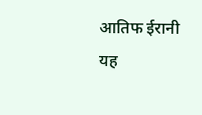आतिफ ईरानी यह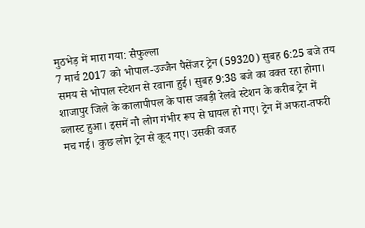मुठभेड़ में मारा गया: सैफुल्ला
7 मार्च 2017 को भोपाल-उज्जैन पैसेंजर ट्रेन (59320) सुबह 6:25 बजे तय समय से भोपाल स्टेशन से रवाना हुई। सुबह 9:38 बजे का वक्त रहा होगा। शाजापुर जिले के कालापीपल के पास जबड़ी रेलवे स्टेशन के करीब ट्रेन में ब्लास्ट हुआ। इसमें नौ लोग गंभीर रूप से घायल हो गए। ट्रेन में अफरा-तफरी मच गई। कुछ लोग ट्रेन से कूद गए। उसकी वजह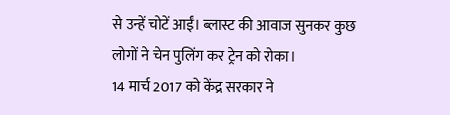से उन्हें चोटें आईं। ब्लास्ट की आवाज सुनकर कुछ लोगों ने चेन पुलिंग कर ट्रेन को रोका।
14 मार्च 2017 को केंद्र सरकार ने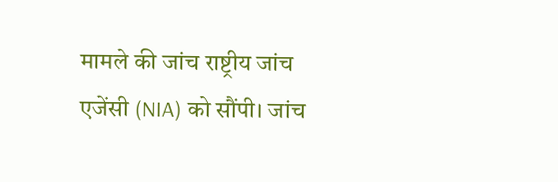मामले की जांच राष्ट्रीय जांच एजेंसी (NIA) को सौंपी। जांच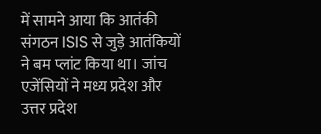में सामने आया कि आतंकी संगठन ISIS से जुड़े आतंकियों ने बम प्लांट किया था। जांच एजेंसियों ने मध्य प्रदेश और उत्तर प्रदेश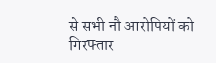से सभी नौ आरोपियों को गिरफ्तार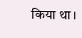किया था।